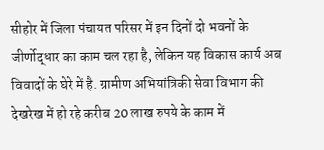सीहोर में जिला पंचायत परिसर में इन दिनों दो भवनों के जीर्णोद्धार का काम चल रहा है, लेकिन यह विकास कार्य अब विवादों के घेरे में है. ग्रामीण अभियांत्रिकी सेवा विभाग की देखरेख में हो रहे करीब 20 लाख रुपये के काम में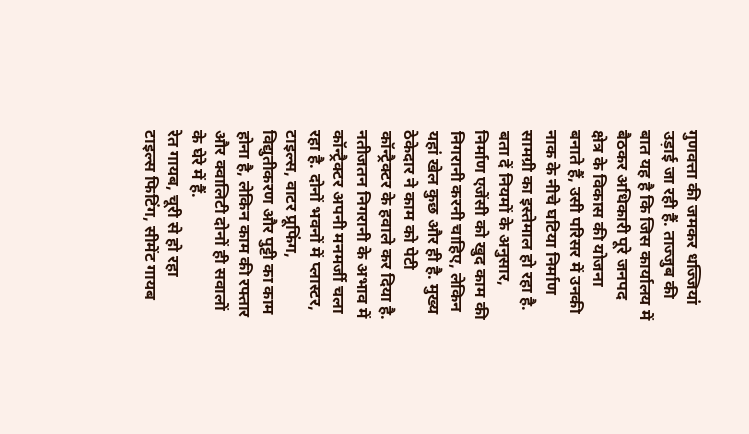गुणवत्ता की जमकर धज्जियां उड़ाई जा रही हैं. ताज्जुब की बात यह है कि जिस कार्यालय में बैठकर अधिकारी पूरे जनपद क्षेत्र के विकास की योजना बनाते हैं, उसी परिसर में उनकी नाक के नीचे घटिया निर्माण सामग्री का इस्तेमाल हो रहा है.
बता दें नियमों के अनुसार, निर्माण एजेंसी को खुद काम की निगरानी करनी चाहिए, लेकिन यहां खेल कुछ और ही है. मुख्य ठेकेदार ने काम को पेटी कॉन्ट्रैक्टर के हवाले कर दिया है. नतीजतन निगरानी के अभाव में कॉन्ट्रैक्टर अपनी मनमर्जी चला रहा है. दोनों भवनों में प्लास्टर, टाइल्स, वाटर प्रूफिंग, विद्युतीकरण और पुट्टी का काम होना है, लेकिन काम की रफ्तार और क्वालिटी दोनों ही सवालों के घेरे में हैं.
रेत गायब, चूरी से हो रहा टाइल्स फिटिंग, सीमेंट गायब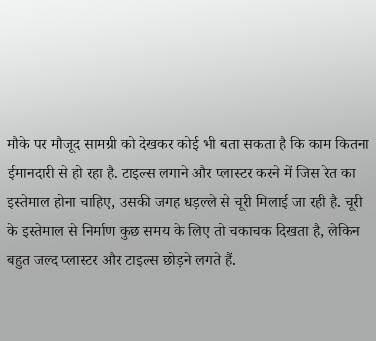मौके पर मौजूद सामग्री को देखकर कोई भी बता सकता है कि काम कितना ईमानदारी से हो रहा है. टाइल्स लगाने और प्लास्टर करने में जिस रेत का इस्तेमाल होना चाहिए, उसकी जगह धड़ल्ले से चूरी मिलाई जा रही है. चूरी के इस्तेमाल से निर्माण कुछ समय के लिए तो चकाचक दिखता है, लेकिन बहुत जल्द प्लास्टर और टाइल्स छोड़ने लगते हैं.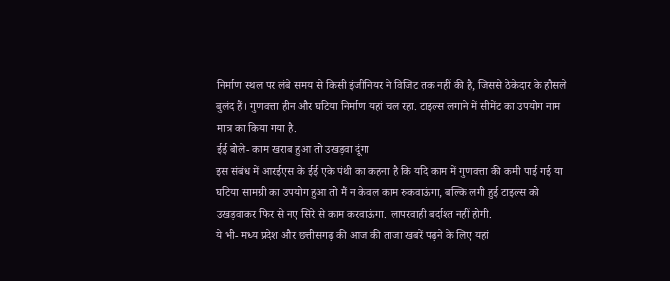निर्माण स्थल पर लंबे समय से किसी इंजीनियर ने विजिट तक नहीं की है, जिससे ठेकेदार के हौसले बुलंद हैं। गुणवत्ता हीन और घटिया निर्माण यहां चल रहा. टाइल्स लगाने में सीमेंट का उपयोग नाम मात्र का किया गया है.
ईई बोले- काम खराब हुआ तो उखड़वा दूंगा
इस संबंध में आरईएस के ईई एके पंथी का कहना है कि यदि काम में गुणवत्ता की कमी पाई गई या घटिया सामग्री का उपयोग हुआ तो मैं न केवल काम रुकवाऊंगा, बल्कि लगी हुई टाइल्स को उखड़वाकर फिर से नए सिरे से काम करवाऊंगा. लापरवाही बर्दाश्त नहीं होगी.
ये भी- मध्य प्रदेश और छत्तीसगढ़ की आज की ताजा खबरें पढ़ने के लिए यहां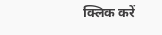क्लिक करें